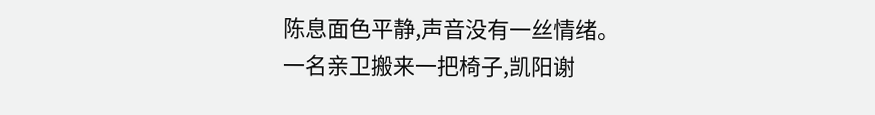陈息面色平静,声音没有一丝情绪。
一名亲卫搬来一把椅子,凯阳谢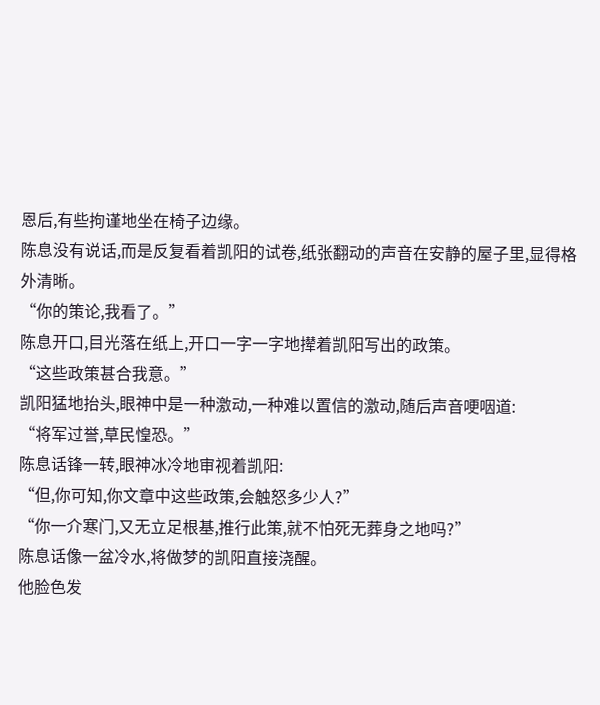恩后,有些拘谨地坐在椅子边缘。
陈息没有说话,而是反复看着凯阳的试卷,纸张翻动的声音在安静的屋子里,显得格外清晰。
“你的策论,我看了。”
陈息开口,目光落在纸上,开口一字一字地撵着凯阳写出的政策。
“这些政策甚合我意。”
凯阳猛地抬头,眼神中是一种激动,一种难以置信的激动,随后声音哽咽道:
“将军过誉,草民惶恐。”
陈息话锋一转,眼神冰冷地审视着凯阳:
“但,你可知,你文章中这些政策,会触怒多少人?”
“你一介寒门,又无立足根基,推行此策,就不怕死无葬身之地吗?”
陈息话像一盆冷水,将做梦的凯阳直接浇醒。
他脸色发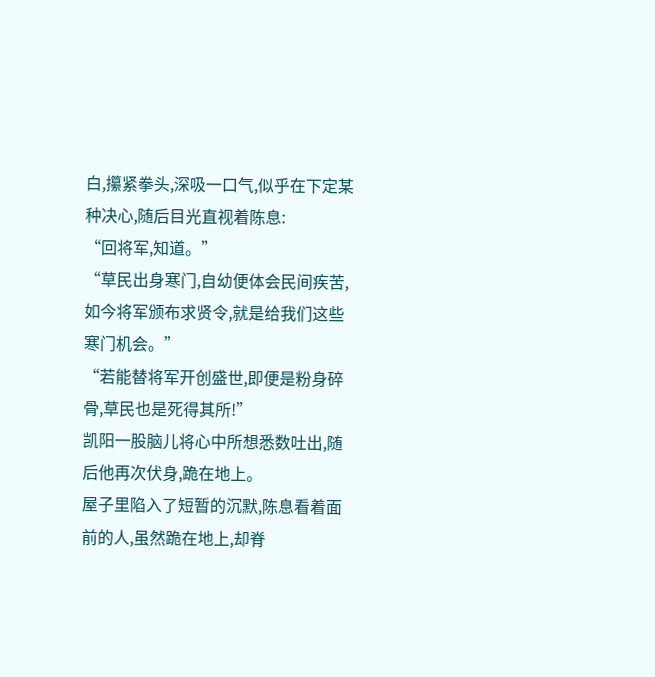白,攥紧拳头,深吸一口气,似乎在下定某种决心,随后目光直视着陈息:
“回将军,知道。”
“草民出身寒门,自幼便体会民间疾苦,如今将军颁布求贤令,就是给我们这些寒门机会。”
“若能替将军开创盛世,即便是粉身碎骨,草民也是死得其所!”
凯阳一股脑儿将心中所想悉数吐出,随后他再次伏身,跪在地上。
屋子里陷入了短暂的沉默,陈息看着面前的人,虽然跪在地上,却脊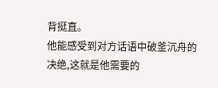背挺直。
他能感受到对方话语中破釜沉舟的决绝,这就是他需要的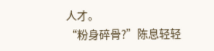人才。
“粉身碎骨?”陈息轻轻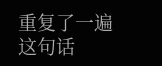重复了一遍这句话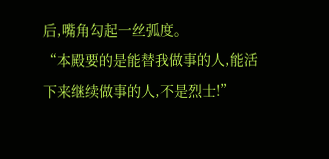后,嘴角勾起一丝弧度。
“本殿要的是能替我做事的人,能活下来继续做事的人,不是烈士!”